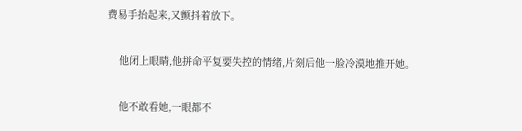费易手抬起来,又颤抖着放下。

    他闭上眼睛,他拼命平复要失控的情绪,片刻后他一脸冷漠地推开她。

    他不敢看她,一眼都不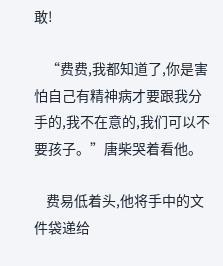敢!

    “费费,我都知道了,你是害怕自己有精神病才要跟我分手的,我不在意的,我们可以不要孩子。”唐柴哭着看他。

    费易低着头,他将手中的文件袋递给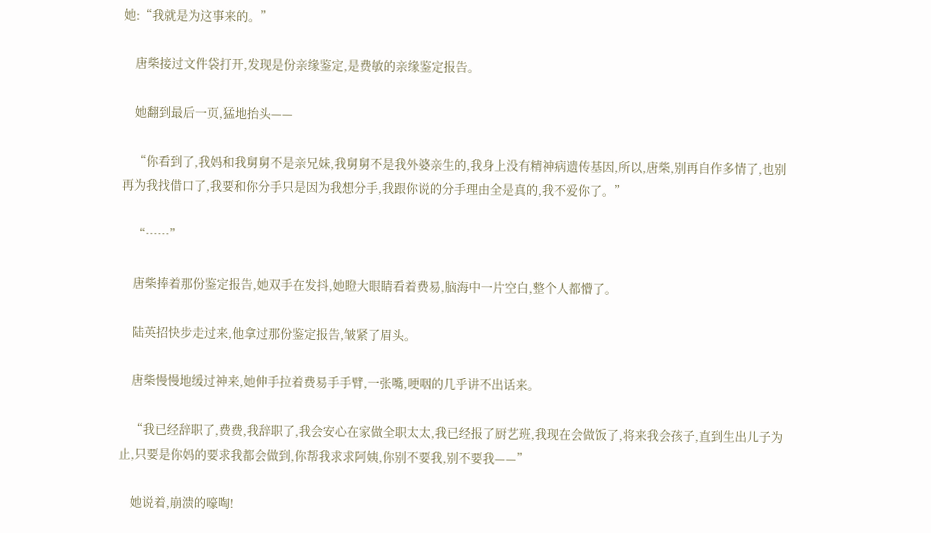她:“我就是为这事来的。”

    唐柴接过文件袋打开,发现是份亲缘鉴定,是费敏的亲缘鉴定报告。

    她翻到最后一页,猛地抬头——

    “你看到了,我妈和我舅舅不是亲兄妹,我舅舅不是我外婆亲生的,我身上没有精神病遗传基因,所以,唐柴,别再自作多情了,也别再为我找借口了,我要和你分手只是因为我想分手,我跟你说的分手理由全是真的,我不爱你了。”

    “……”

    唐柴捧着那份鉴定报告,她双手在发抖,她瞪大眼睛看着费易,脑海中一片空白,整个人都懵了。

    陆英招快步走过来,他拿过那份鉴定报告,皱紧了眉头。

    唐柴慢慢地缓过神来,她伸手拉着费易手手臂,一张嘴,哽咽的几乎讲不出话来。

    “我已经辞职了,费费,我辞职了,我会安心在家做全职太太,我已经报了厨艺班,我现在会做饭了,将来我会孩子,直到生出儿子为止,只要是你妈的要求我都会做到,你帮我求求阿姨,你别不要我,别不要我——”

    她说着,崩溃的嚎啕!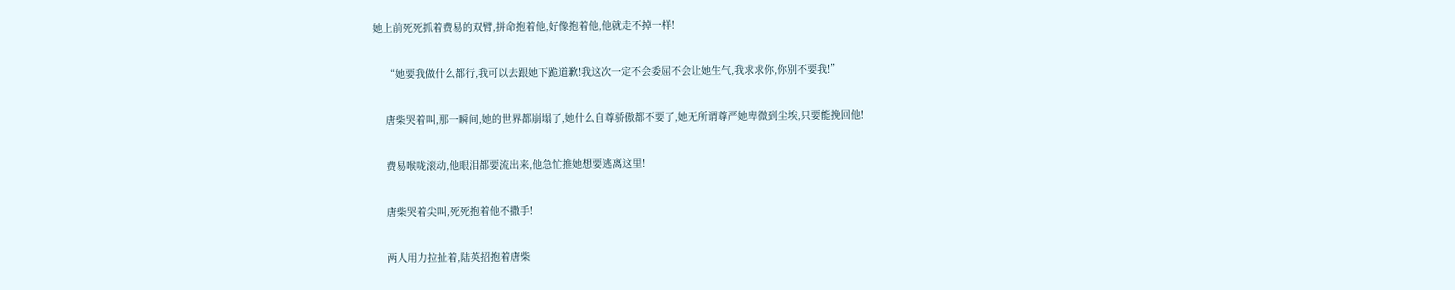她上前死死抓着费易的双臂,拼命抱着他,好像抱着他,他就走不掉一样!

    “她要我做什么都行,我可以去跟她下跪道歉!我这次一定不会委屈不会让她生气,我求求你,你别不要我!”

    唐柴哭着叫,那一瞬间,她的世界都崩塌了,她什么自尊骄傲都不要了,她无所谓尊严她卑微到尘埃,只要能挽回他!

    费易喉咙滚动,他眼泪都要流出来,他急忙推她想要逃离这里!

    唐柴哭着尖叫,死死抱着他不撒手!

    两人用力拉扯着,陆英招抱着唐柴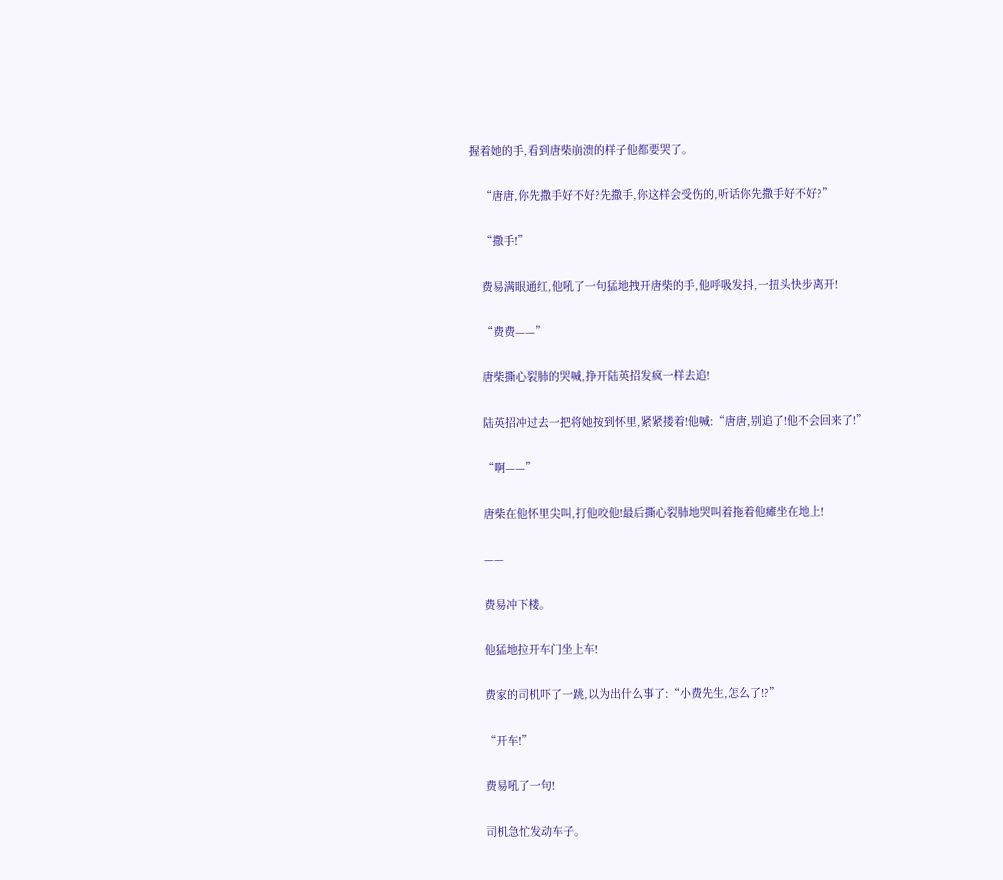握着她的手,看到唐柴崩溃的样子他都要哭了。

    “唐唐,你先撒手好不好?先撒手,你这样会受伤的,听话你先撒手好不好?”

    “撒手!”

    费易满眼通红,他吼了一句猛地拽开唐柴的手,他呼吸发抖,一扭头快步离开!

    “费费——”

    唐柴撕心裂肺的哭喊,挣开陆英招发疯一样去追!

    陆英招冲过去一把将她按到怀里,紧紧搂着!他喊:“唐唐,别追了!他不会回来了!”

    “啊——”

    唐柴在他怀里尖叫,打他咬他!最后撕心裂肺地哭叫着拖着他瘫坐在地上!

    ——

    费易冲下楼。

    他猛地拉开车门坐上车!

    费家的司机吓了一跳,以为出什么事了:“小费先生,怎么了!?”

    “开车!”

    费易吼了一句!

    司机急忙发动车子。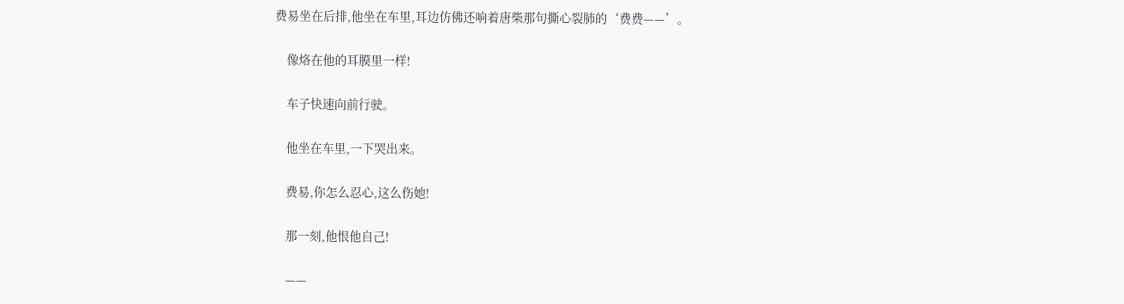费易坐在后排,他坐在车里,耳边仿佛还响着唐柴那句撕心裂肺的‘费费——’。

    像烙在他的耳膜里一样!

    车子快速向前行驶。

    他坐在车里,一下哭出来。

    费易,你怎么忍心,这么伤她!

    那一刻,他恨他自己!

    ——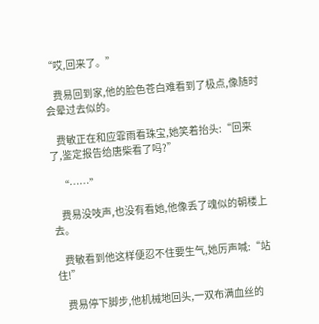“哎,回来了。”

    费易回到家,他的脸色苍白难看到了极点,像随时会晕过去似的。

    费敏正在和应霏雨看珠宝,她笑着抬头:“回来了,鉴定报告给唐柴看了吗?”

    “……”

    费易没吱声,也没有看她,他像丢了魂似的朝楼上去。

    费敏看到他这样便忍不住要生气,她厉声喊:“站住!”

    费易停下脚步,他机械地回头,一双布满血丝的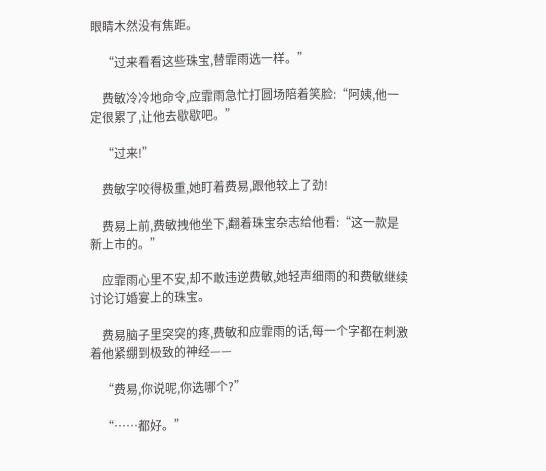眼睛木然没有焦距。

    “过来看看这些珠宝,替霏雨选一样。”

    费敏冷冷地命令,应霏雨急忙打圆场陪着笑脸:“阿姨,他一定很累了,让他去歇歇吧。”

    “过来!”

    费敏字咬得极重,她盯着费易,跟他较上了劲!

    费易上前,费敏拽他坐下,翻着珠宝杂志给他看:“这一款是新上市的。”

    应霏雨心里不安,却不敢违逆费敏,她轻声细雨的和费敏继续讨论订婚宴上的珠宝。

    费易脑子里突突的疼,费敏和应霏雨的话,每一个字都在刺激着他紧绷到极致的神经——

    “费易,你说呢,你选哪个?”

    “……都好。”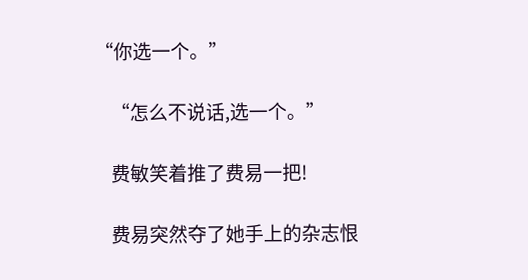“你选一个。”

    “怎么不说话,选一个。”

    费敏笑着推了费易一把!

    费易突然夺了她手上的杂志恨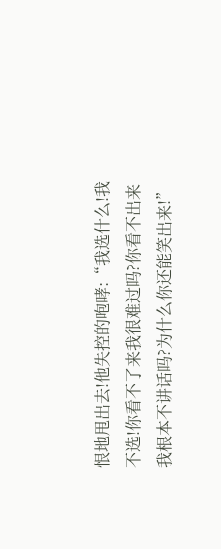恨地甩出去!他失控的咆哮:“我选什么!我不选!你看不了来我很难过吗?你看不出来我根本不讲话吗?为什么你还能笑出来!”